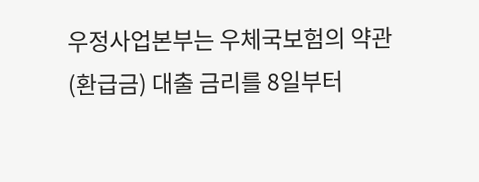우정사업본부는 우체국보험의 약관(환급금) 대출 금리를 8일부터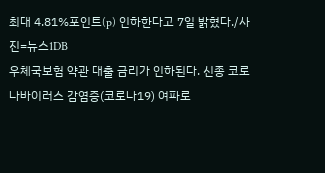최대 4.81%포인트(p) 인하한다고 7일 밝혔다./사진=뉴스1DB
우체국보험 약관 대출 금리가 인하된다. 신종 코로나바이러스 감염증(코로나19) 여파로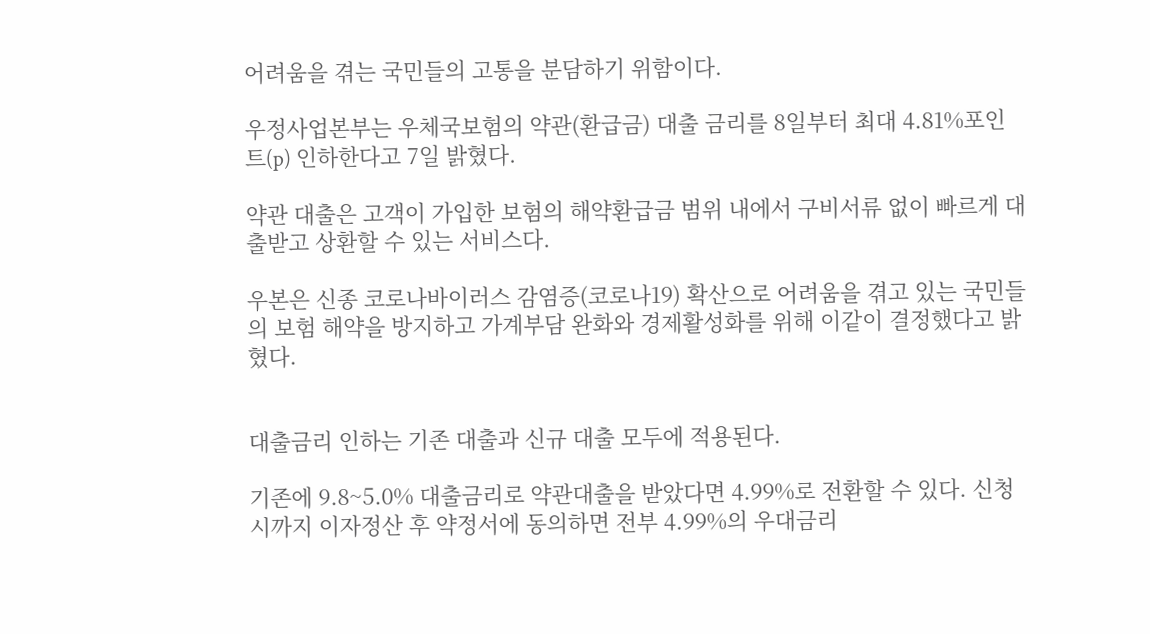어려움을 겪는 국민들의 고통을 분담하기 위함이다.

우정사업본부는 우체국보험의 약관(환급금) 대출 금리를 8일부터 최대 4.81%포인트(p) 인하한다고 7일 밝혔다.

약관 대출은 고객이 가입한 보험의 해약환급금 범위 내에서 구비서류 없이 빠르게 대출받고 상환할 수 있는 서비스다.

우본은 신종 코로나바이러스 감염증(코로나19) 확산으로 어려움을 겪고 있는 국민들의 보험 해약을 방지하고 가계부담 완화와 경제활성화를 위해 이같이 결정했다고 밝혔다.


대출금리 인하는 기존 대출과 신규 대출 모두에 적용된다.

기존에 9.8~5.0% 대출금리로 약관대출을 받았다면 4.99%로 전환할 수 있다. 신청시까지 이자정산 후 약정서에 동의하면 전부 4.99%의 우대금리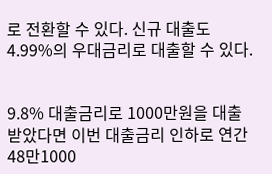로 전환할 수 있다. 신규 대출도 4.99%의 우대금리로 대출할 수 있다.


9.8% 대출금리로 1000만원을 대출받았다면 이번 대출금리 인하로 연간 48만1000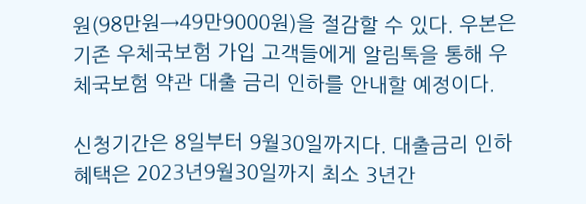원(98만원→49만9000원)을 절감할 수 있다. 우본은 기존 우체국보험 가입 고객들에게 알림톡을 통해 우체국보험 약관 대출 금리 인하를 안내할 예정이다.

신청기간은 8일부터 9월30일까지다. 대출금리 인하 혜택은 2023년9월30일까지 최소 3년간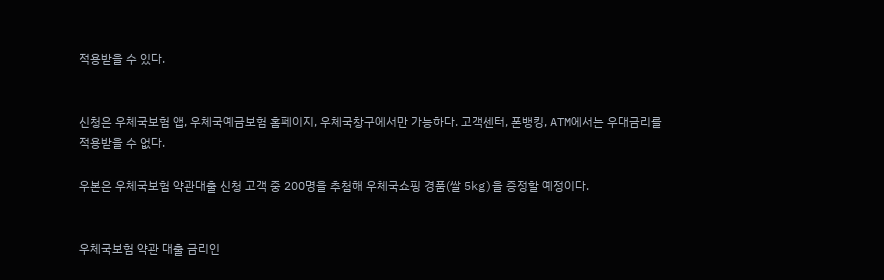적용받을 수 있다.


신청은 우체국보험 앱, 우체국예금보험 홈페이지, 우체국창구에서만 가능하다. 고객센터, 폰뱅킹, ATM에서는 우대금리를 적용받을 수 없다.

우본은 우체국보험 약관대출 신청 고객 중 200명을 추첨해 우체국쇼핑 경품(쌀 5kg)을 증정할 예정이다.


우체국보험 약관 대출 금리인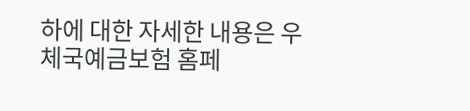하에 대한 자세한 내용은 우체국예금보험 홈페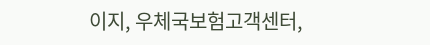이지, 우체국보험고객센터,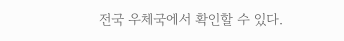전국 우체국에서 확인할 수 있다.